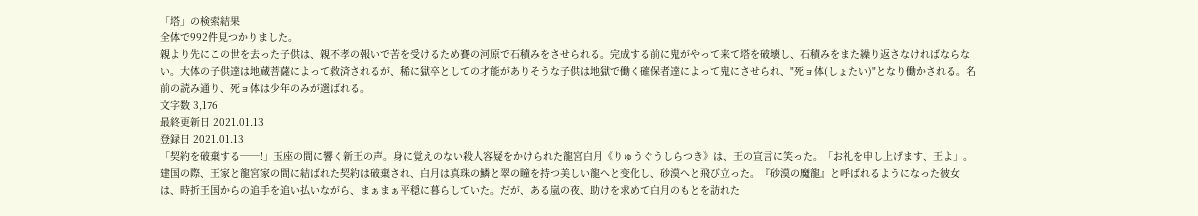「塔」の検索結果
全体で992件見つかりました。
親より先にこの世を去った子供は、親不孝の報いで苦を受けるため賽の河原で石積みをさせられる。完成する前に鬼がやって来て塔を破壊し、石積みをまた繰り返さなければならない。大体の子供達は地蔵菩薩によって救済されるが、稀に獄卒としての才能がありそうな子供は地獄で働く確保者達によって鬼にさせられ、"死ョ体(しょたい)"となり働かされる。名前の読み通り、死ョ体は少年のみが選ばれる。
文字数 3,176
最終更新日 2021.01.13
登録日 2021.01.13
「契約を破棄する──!」玉座の間に響く新王の声。身に覚えのない殺人容疑をかけられた龍宮白月《りゅうぐうしらつき》は、王の宣言に笑った。「お礼を申し上げます、王よ」。建国の際、王家と龍宮家の間に結ばれた契約は破棄され、白月は真珠の鱗と翠の瞳を持つ美しい龍へと变化し、砂漠へと飛び立った。『砂漠の魔龍』と呼ばれるようになった彼女は、時折王国からの追手を追い払いながら、まぁまぁ平穏に暮らしていた。だが、ある嵐の夜、助けを求めて白月のもとを訪れた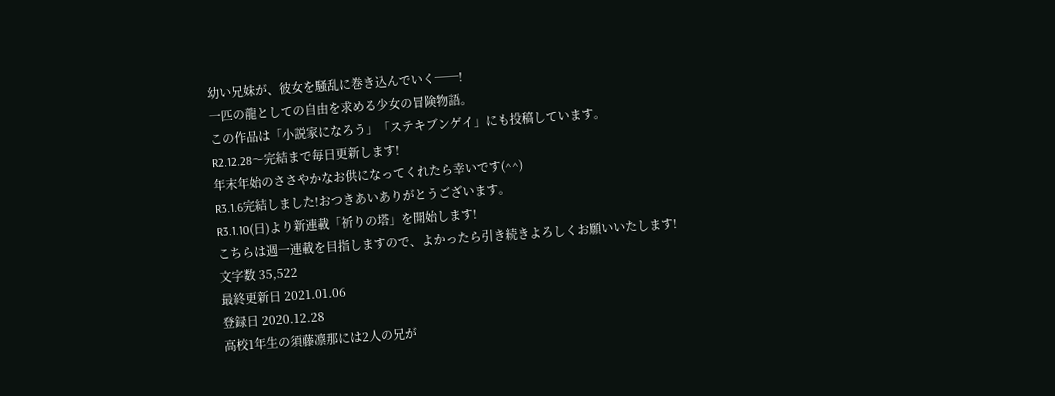幼い兄妹が、彼女を騒乱に巻き込んでいく──!
一匹の龍としての自由を求める少女の冒険物語。
この作品は「小説家になろう」「ステキブンゲイ」にも投稿しています。
R2.12.28〜完結まで毎日更新します!
年末年始のささやかなお供になってくれたら幸いです(^^)
R3.1.6完結しました!おつきあいありがとうございます。
R3.1.10(日)より新連載「祈りの塔」を開始します!
こちらは週一連載を目指しますので、よかったら引き続きよろしくお願いいたします!
文字数 35,522
最終更新日 2021.01.06
登録日 2020.12.28
高校1年生の須藤凛那には2人の兄が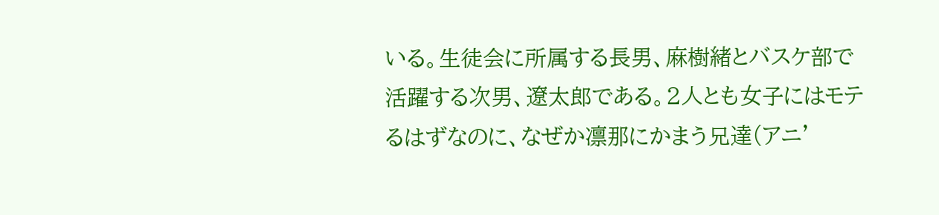いる。生徒会に所属する長男、麻樹緒とバスケ部で活躍する次男、遼太郎である。2人とも女子にはモテるはずなのに、なぜか凛那にかまう兄達(アニ’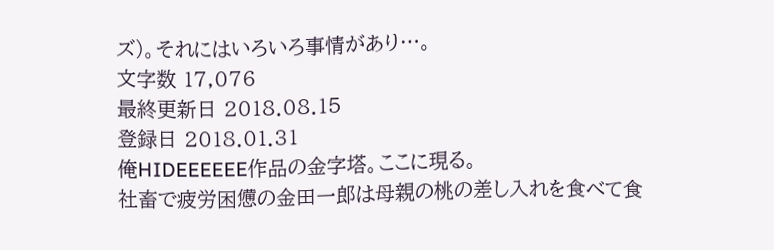ズ)。それにはいろいろ事情があり…。
文字数 17,076
最終更新日 2018.08.15
登録日 2018.01.31
俺HIDEEEEEE作品の金字塔。ここに現る。
社畜で疲労困憊の金田一郎は母親の桃の差し入れを食べて食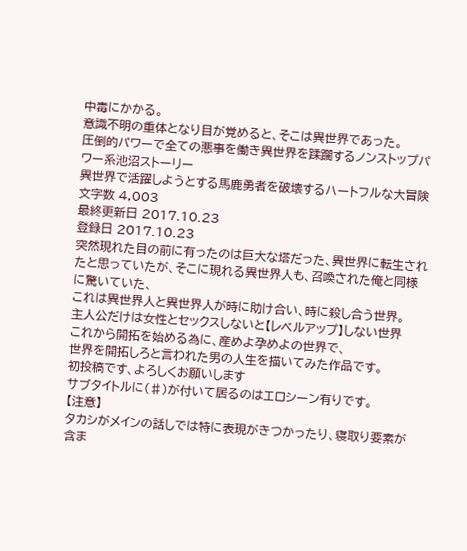中毒にかかる。
意識不明の重体となり目が覚めると、そこは異世界であった。
圧倒的パワーで全ての悪事を働き異世界を蹂躙するノンストップパワー系池沼ストーリー
異世界で活躍しようとする馬鹿勇者を破壊するハートフルな大冒険
文字数 4,003
最終更新日 2017.10.23
登録日 2017.10.23
突然現れた目の前に有ったのは巨大な塔だった、異世界に転生されたと思っていたが、そこに現れる異世界人も、召喚された俺と同様に驚いていた、
これは異世界人と異世界人が時に助け合い、時に殺し合う世界。
主人公だけは女性とセックスしないと【レベルアップ】しない世界
これから開拓を始める為に、産めよ孕めよの世界で、
世界を開拓しろと言われた男の人生を描いてみた作品です。
初投稿です、よろしくお願いします
サブタイトルに(♯)が付いて居るのはエロシーン有りです。
【注意】
タカシがメインの話しでは特に表現がきつかったり、寝取り要素が含ま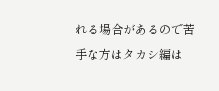れる場合があるので苦手な方はタカシ編は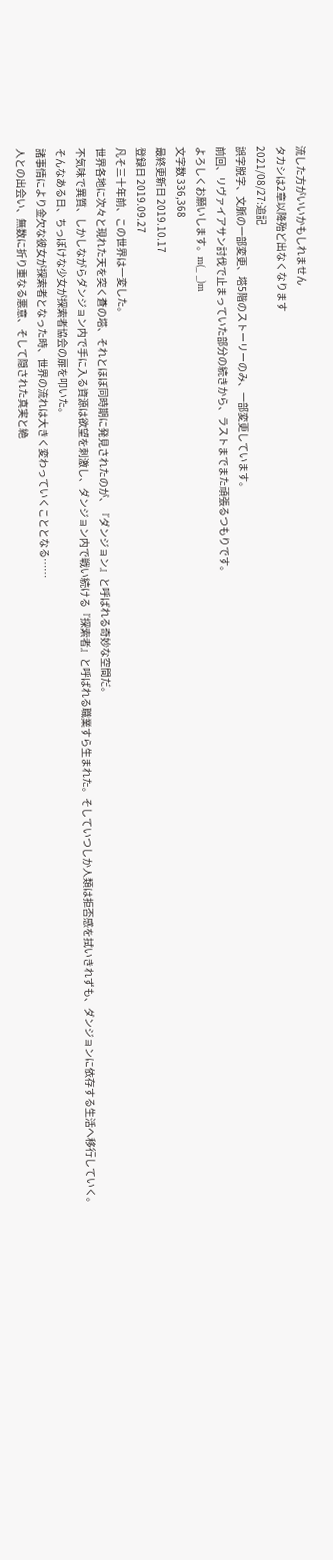流した方がいいかもしれません
タカシは2章以降殆ど出なくなります
2021/08/27:追記
誤字脱字、文脈の一部変更、塔5階のストーリーのみ、一部変更しています。
前回、リヴァイアサン討伐で止まっていた部分の続きから、ラストまでまた頑張るつもりです。
よろしくお願いします。m(_ _)m
文字数 336,368
最終更新日 2019.10.17
登録日 2019.09.27
凡そ三十年前、この世界は一変した。
世界各地に次々と現れた天を突く蒼の塔、それとほぼ同時期に発見されたのが、『ダンジョン』と呼ばれる奇妙な空間だ。
不気味で異質、しかしながらダンジョン内で手に入る資源は欲望を刺激し、ダンジョン内で戦い続ける『探索者』と呼ばれる職業すら生まれた。そしていつしか人類は拒否感を拭いきれずも、ダンジョンに依存する生活へ移行していく。
そんなある日、ちっぽけな少女が探索者協会の扉を叩いた。
諸事情により金欠な彼女が探索者となった時、世界の流れは大きく変わっていくこととなる……
人との出会い、無数に折り重なる悪意、そして隠された真実と絶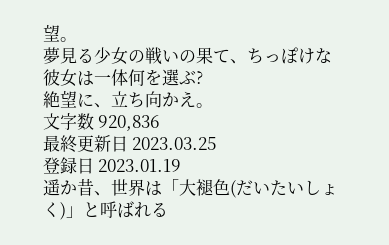望。
夢見る少女の戦いの果て、ちっぽけな彼女は一体何を選ぶ?
絶望に、立ち向かえ。
文字数 920,836
最終更新日 2023.03.25
登録日 2023.01.19
遥か昔、世界は「大褪色(だいたいしょく)」と呼ばれる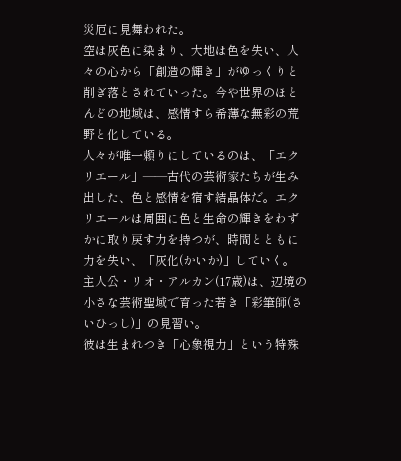災厄に見舞われた。
空は灰色に染まり、大地は色を失い、人々の心から「創造の輝き」がゆっくりと削ぎ落とされていった。今や世界のほとんどの地域は、感情すら希薄な無彩の荒野と化している。
人々が唯一頼りにしているのは、「エクリエール」——古代の芸術家たちが生み出した、色と感情を宿す結晶体だ。エクリエールは周囲に色と生命の輝きをわずかに取り戻す力を持つが、時間とともに力を失い、「灰化(かいか)」していく。
主人公・リオ・アルカン(17歳)は、辺境の小さな芸術聖域で育った若き「彩筆師(さいひっし)」の見習い。
彼は生まれつき「心象視力」という特殊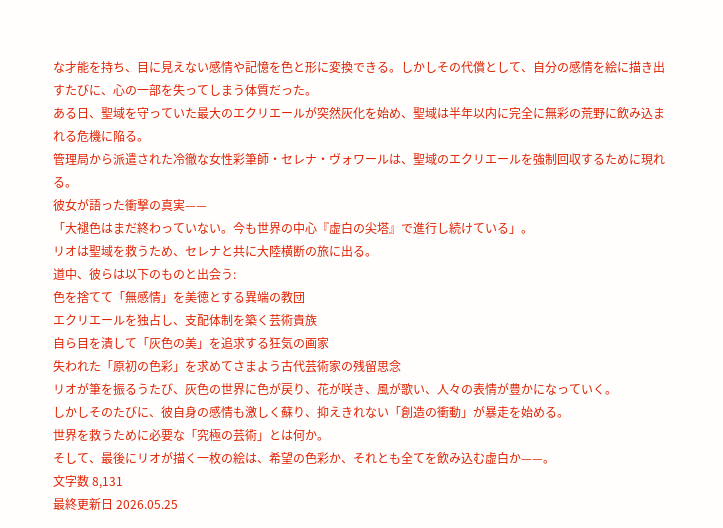な才能を持ち、目に見えない感情や記憶を色と形に変換できる。しかしその代償として、自分の感情を絵に描き出すたびに、心の一部を失ってしまう体質だった。
ある日、聖域を守っていた最大のエクリエールが突然灰化を始め、聖域は半年以内に完全に無彩の荒野に飲み込まれる危機に陥る。
管理局から派遣された冷徹な女性彩筆師・セレナ・ヴォワールは、聖域のエクリエールを強制回収するために現れる。
彼女が語った衝撃の真実——
「大褪色はまだ終わっていない。今も世界の中心『虚白の尖塔』で進行し続けている」。
リオは聖域を救うため、セレナと共に大陸横断の旅に出る。
道中、彼らは以下のものと出会う:
色を捨てて「無感情」を美徳とする異端の教団
エクリエールを独占し、支配体制を築く芸術貴族
自ら目を潰して「灰色の美」を追求する狂気の画家
失われた「原初の色彩」を求めてさまよう古代芸術家の残留思念
リオが筆を振るうたび、灰色の世界に色が戻り、花が咲き、風が歌い、人々の表情が豊かになっていく。
しかしそのたびに、彼自身の感情も激しく蘇り、抑えきれない「創造の衝動」が暴走を始める。
世界を救うために必要な「究極の芸術」とは何か。
そして、最後にリオが描く一枚の絵は、希望の色彩か、それとも全てを飲み込む虚白か——。
文字数 8,131
最終更新日 2026.05.25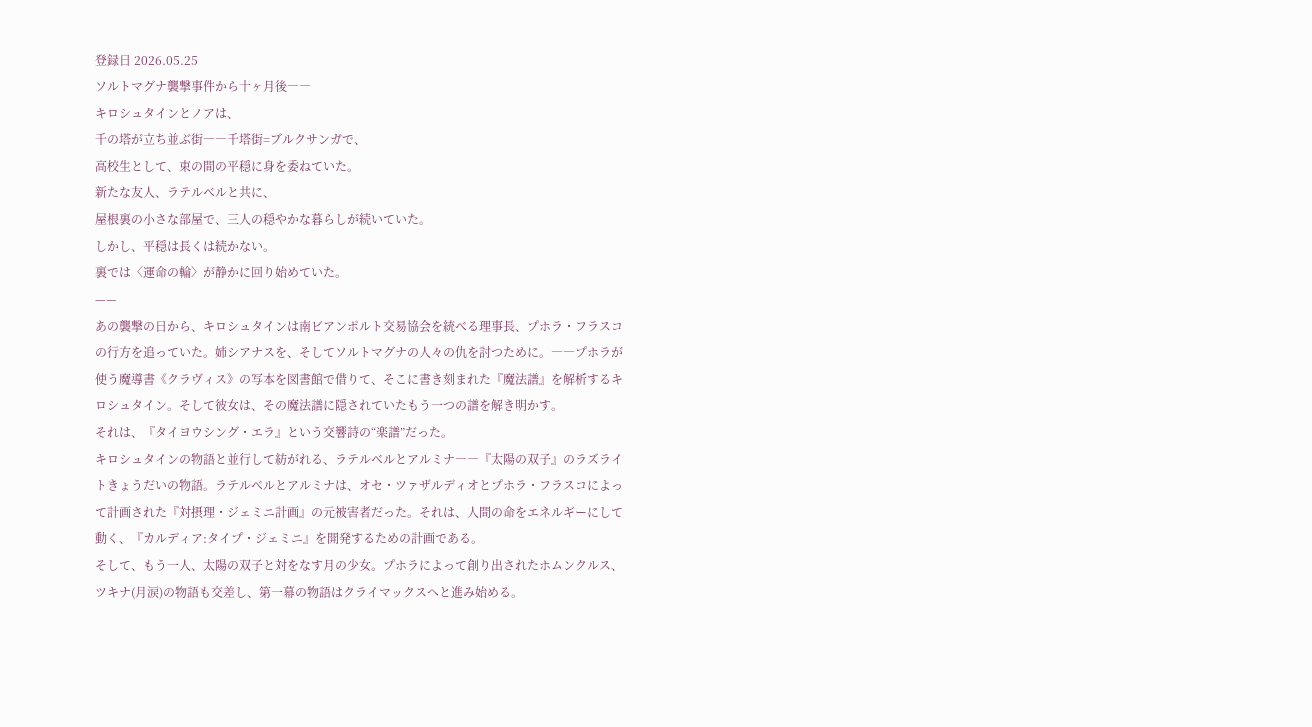登録日 2026.05.25
ソルトマグナ襲撃事件から十ヶ月後――
キロシュタインとノアは、
千の塔が立ち並ぶ街――千塔街=ブルクサンガで、
高校生として、束の間の平穏に身を委ねていた。
新たな友人、ラテルベルと共に、
屋根裏の小さな部屋で、三人の穏やかな暮らしが続いていた。
しかし、平穏は長くは続かない。
裏では〈運命の輪〉が静かに回り始めていた。
——
あの襲撃の日から、キロシュタインは南ビアンポルト交易協会を統べる理事長、プホラ・フラスコの行方を追っていた。姉シアナスを、そしてソルトマグナの人々の仇を討つために。――プホラが使う魔導書《クラヴィス》の写本を図書館で借りて、そこに書き刻まれた『魔法譜』を解析するキロシュタイン。そして彼女は、その魔法譜に隠されていたもう一つの譜を解き明かす。
それは、『タイヨウシング・エラ』という交響詩の“楽譜”だった。
キロシュタインの物語と並行して紡がれる、ラテルベルとアルミナ――『太陽の双子』のラズライトきょうだいの物語。ラテルベルとアルミナは、オセ・ツァザルディオとプホラ・フラスコによって計画された『対摂理・ジェミニ計画』の元被害者だった。それは、人間の命をエネルギーにして動く、『カルディア:タイプ・ジェミニ』を開発するための計画である。
そして、もう一人、太陽の双子と対をなす月の少女。プホラによって創り出されたホムンクルス、ツキナ(月涙)の物語も交差し、第一幕の物語はクライマックスへと進み始める。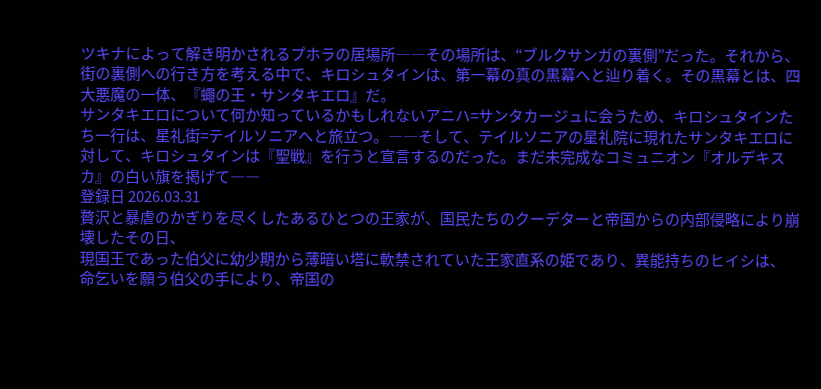ツキナによって解き明かされるプホラの居場所――その場所は、“ブルクサンガの裏側”だった。それから、街の裏側への行き方を考える中で、キロシュタインは、第一幕の真の黒幕へと辿り着く。その黒幕とは、四大悪魔の一体、『蠅の王・サンタキエロ』だ。
サンタキエロについて何か知っているかもしれないアニハ=サンタカージュに会うため、キロシュタインたち一行は、星礼街=テイルソニアへと旅立つ。――そして、テイルソニアの星礼院に現れたサンタキエロに対して、キロシュタインは『聖戦』を行うと宣言するのだった。まだ未完成なコミュニオン『オルデキスカ』の白い旗を掲げて――
登録日 2026.03.31
贅沢と暴虐のかぎりを尽くしたあるひとつの王家が、国民たちのクーデターと帝国からの内部侵略により崩壊したその日、
現国王であった伯父に幼少期から薄暗い塔に軟禁されていた王家直系の姫であり、異能持ちのヒイシは、
命乞いを願う伯父の手により、帝国の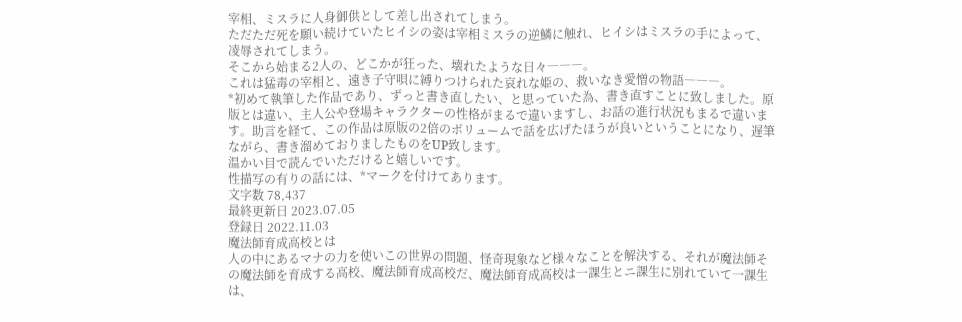宰相、ミスラに人身御供として差し出されてしまう。
ただただ死を願い続けていたヒイシの姿は宰相ミスラの逆鱗に触れ、ヒイシはミスラの手によって、凌辱されてしまう。
そこから始まる2人の、どこかが狂った、壊れたような日々―――。
これは猛毒の宰相と、遠き子守唄に縛りつけられた哀れな姫の、救いなき愛憎の物語―――。
*初めて執筆した作品であり、ずっと書き直したい、と思っていた為、書き直すことに致しました。原版とは違い、主人公や登場キャラクターの性格がまるで違いますし、お話の進行状況もまるで違います。助言を経て、この作品は原版の2倍のボリュームで話を広げたほうが良いということになり、遅筆ながら、書き溜めておりましたものをUP致します。
温かい目で読んでいただけると嬉しいです。
性描写の有りの話には、*マークを付けてあります。
文字数 78,437
最終更新日 2023.07.05
登録日 2022.11.03
魔法師育成高校とは
人の中にあるマナの力を使いこの世界の問題、怪奇現象など様々なことを解決する、それが魔法師その魔法師を育成する高校、魔法師育成高校だ、魔法師育成高校は一課生とニ課生に別れていて一課生は、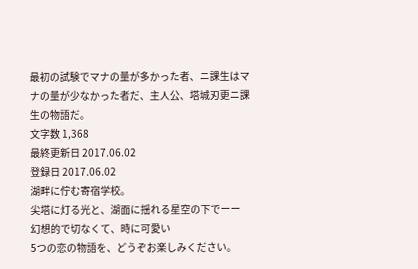最初の試験でマナの量が多かった者、ニ課生はマナの量が少なかった者だ、主人公、塔城刃更ニ課生の物語だ。
文字数 1,368
最終更新日 2017.06.02
登録日 2017.06.02
湖畔に佇む寄宿学校。
尖塔に灯る光と、湖面に揺れる星空の下でーー
幻想的で切なくて、時に可愛い
5つの恋の物語を、どうぞお楽しみください。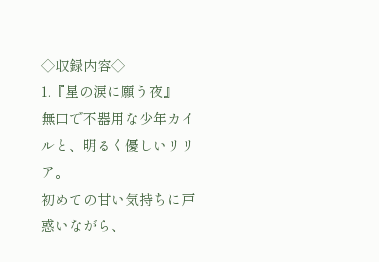◇収録内容◇
1.『星の涙に願う夜』
無口で不器用な少年カイルと、明るく優しいリリア。
初めての甘い気持ちに戸惑いながら、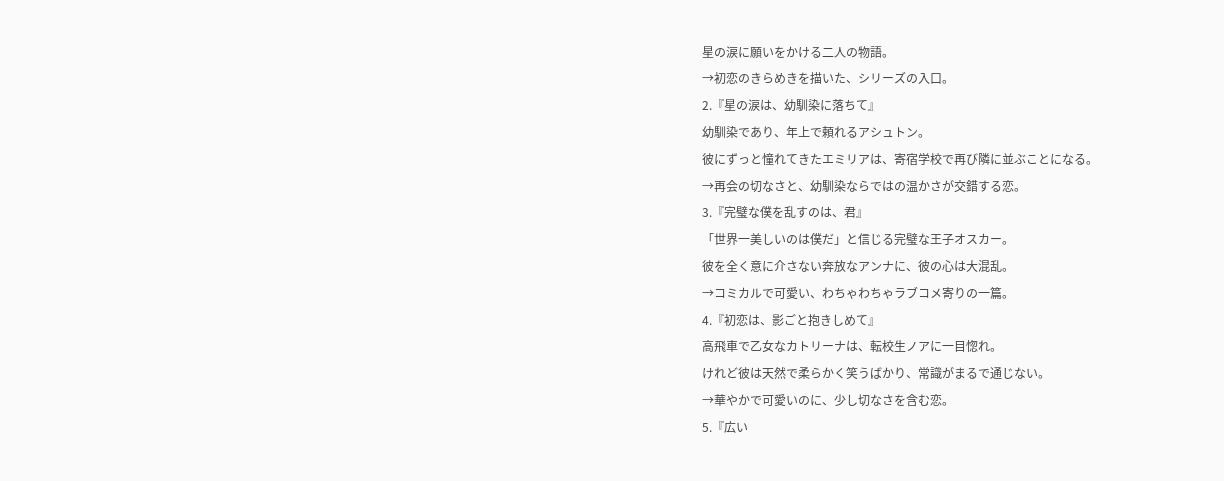星の涙に願いをかける二人の物語。
→初恋のきらめきを描いた、シリーズの入口。
2.『星の涙は、幼馴染に落ちて』
幼馴染であり、年上で頼れるアシュトン。
彼にずっと憧れてきたエミリアは、寄宿学校で再び隣に並ぶことになる。
→再会の切なさと、幼馴染ならではの温かさが交錯する恋。
3.『完璧な僕を乱すのは、君』
「世界一美しいのは僕だ」と信じる完璧な王子オスカー。
彼を全く意に介さない奔放なアンナに、彼の心は大混乱。
→コミカルで可愛い、わちゃわちゃラブコメ寄りの一篇。
4.『初恋は、影ごと抱きしめて』
高飛車で乙女なカトリーナは、転校生ノアに一目惚れ。
けれど彼は天然で柔らかく笑うばかり、常識がまるで通じない。
→華やかで可愛いのに、少し切なさを含む恋。
5.『広い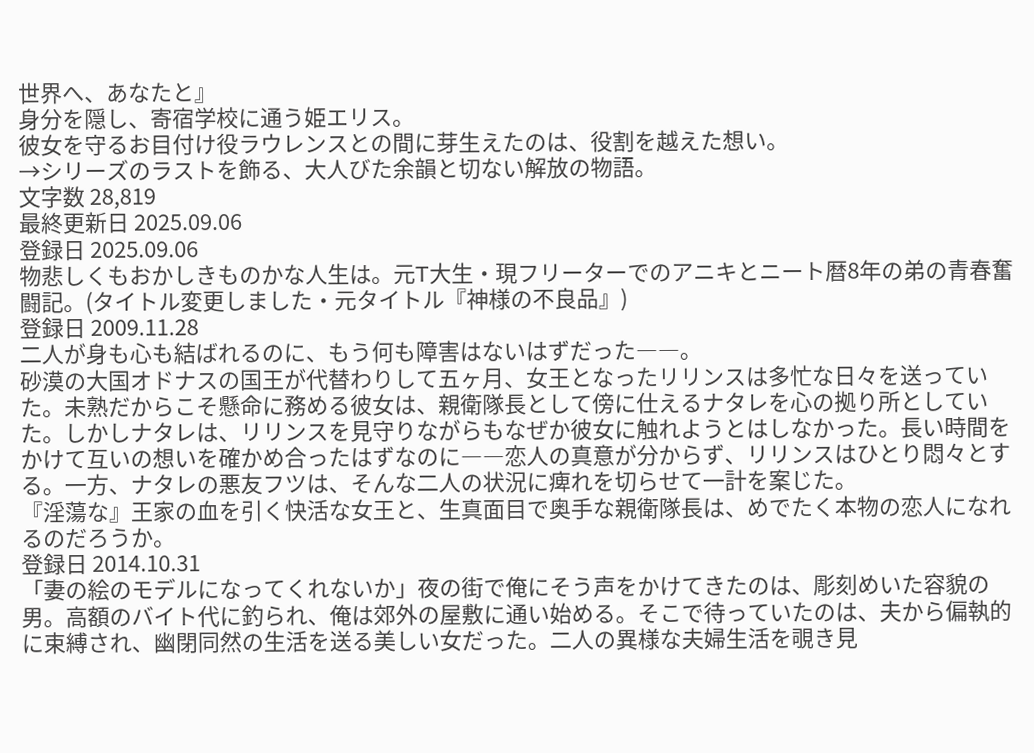世界へ、あなたと』
身分を隠し、寄宿学校に通う姫エリス。
彼女を守るお目付け役ラウレンスとの間に芽生えたのは、役割を越えた想い。
→シリーズのラストを飾る、大人びた余韻と切ない解放の物語。
文字数 28,819
最終更新日 2025.09.06
登録日 2025.09.06
物悲しくもおかしきものかな人生は。元T大生・現フリーターでのアニキとニート暦8年の弟の青春奮闘記。(タイトル変更しました・元タイトル『神様の不良品』)
登録日 2009.11.28
二人が身も心も結ばれるのに、もう何も障害はないはずだった――。
砂漠の大国オドナスの国王が代替わりして五ヶ月、女王となったリリンスは多忙な日々を送っていた。未熟だからこそ懸命に務める彼女は、親衛隊長として傍に仕えるナタレを心の拠り所としていた。しかしナタレは、リリンスを見守りながらもなぜか彼女に触れようとはしなかった。長い時間をかけて互いの想いを確かめ合ったはずなのに――恋人の真意が分からず、リリンスはひとり悶々とする。一方、ナタレの悪友フツは、そんな二人の状況に痺れを切らせて一計を案じた。
『淫蕩な』王家の血を引く快活な女王と、生真面目で奥手な親衛隊長は、めでたく本物の恋人になれるのだろうか。
登録日 2014.10.31
「妻の絵のモデルになってくれないか」夜の街で俺にそう声をかけてきたのは、彫刻めいた容貌の男。高額のバイト代に釣られ、俺は郊外の屋敷に通い始める。そこで待っていたのは、夫から偏執的に束縛され、幽閉同然の生活を送る美しい女だった。二人の異様な夫婦生活を覗き見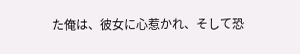た俺は、彼女に心惹かれ、そして恐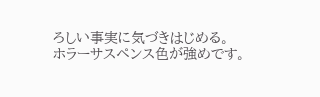ろしい事実に気づきはじめる。
ホラーサスペンス色が強めです。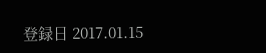登録日 2017.01.15